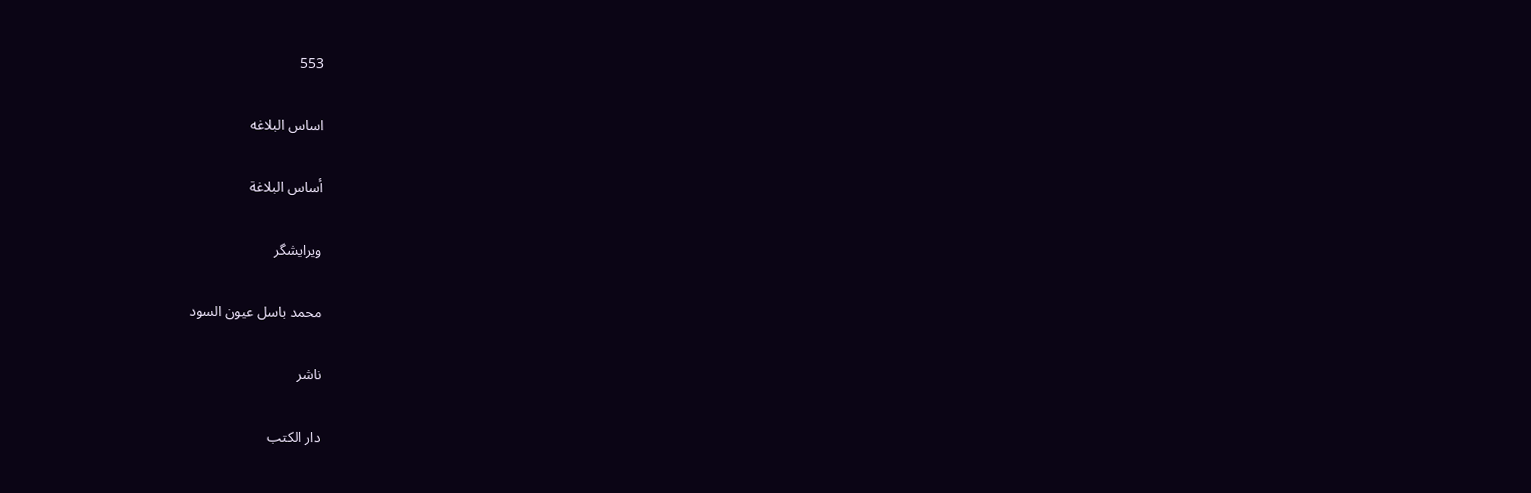553

اساس البلاغه

أساس البلاغة

ویرایشگر

محمد باسل عيون السود

ناشر

دار الكتب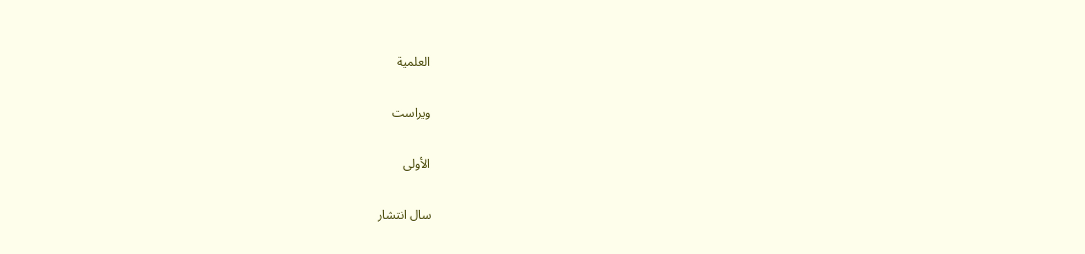العلمية

ویراست

الأولى

سال انتشار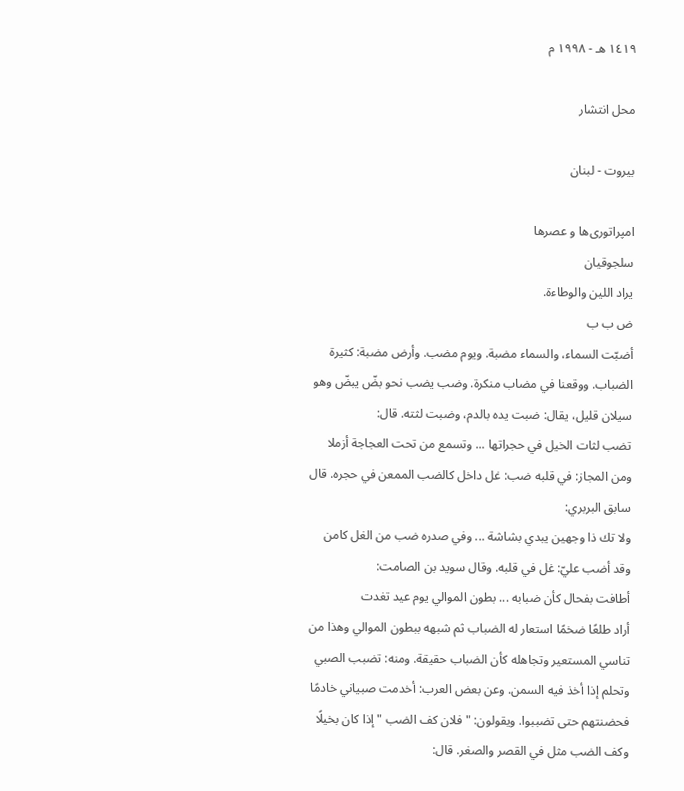١٤١٩ هـ - ١٩٩٨ م

محل انتشار

بيروت - لبنان

امپراتوری‌ها و عصرها
سلجوقیان
يراد اللين والوطاءة.
ض ب ب
أضبّت السماء، والسماء مضبة. ويوم مضب. وأرض مضبة: كثيرة الضباب. ووقعنا في مضاب منكرة. وضب يضب نحو بضّ يبضّ وهو سيلان قليل، يقال: ضبت يده بالدم، وضبت لثته. قال:
تضب لثات الخيل في حجراتها ... وتسمع من تحت العجاجة أزملا
ومن المجاز: في قلبه ضب: غل داخل كالضب الممعن في حجره. قال سابق البربري:
ولا تك ذا وجهين يبدي بشاشة ... وفي صدره ضب من الغل كامن
وقد أضب عليّ: غل في قلبه. وقال سويد بن الصامت:
أطافت بفحال كأن ضبابه ... بطون الموالي يوم عيد تغدت
أراد طلعًا ضخمًا استعار له الضباب ثم شبهه ببطون الموالي وهذا من تناسي المستعير وتجاهله كأن الضباب حقيقة. ومنه: تضبب الصبي وتحلم إذا أخذ فيه السمن. وعن بعض العرب: أخدمت صبياني خادمًا فحضنتهم حتى تضببوا. ويقولون: " فلان كف الضب " إذا كان بخيلًا وكف الضب مثل في القصر والصغر. قال: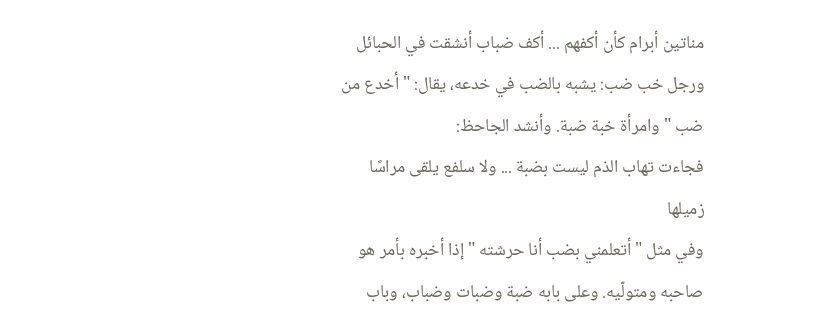مناتين أبرام كأن أكفهم ... أكف ضباب أنشقت في الحبائل
ورجل خب ضب: يشبه بالضب في خدعه، يقال: " أخدع من ضب " وامرأة خبة ضبة. وأنشد الجاحظ:
فجاءت تهاب الذم ليست بضبة ... ولا سلفع يلقى مراسًا زميلها
وفي مثل " أتعلمني بضب أنا حرشته " إذا أخبره بأمر هو صاحبه ومتولّيه. وعلى بابه ضبة وضبات وضباب، وباب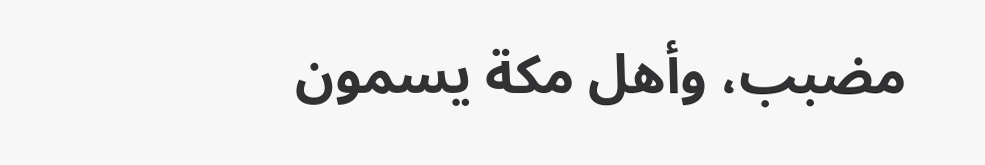مضبب، وأهل مكة يسمون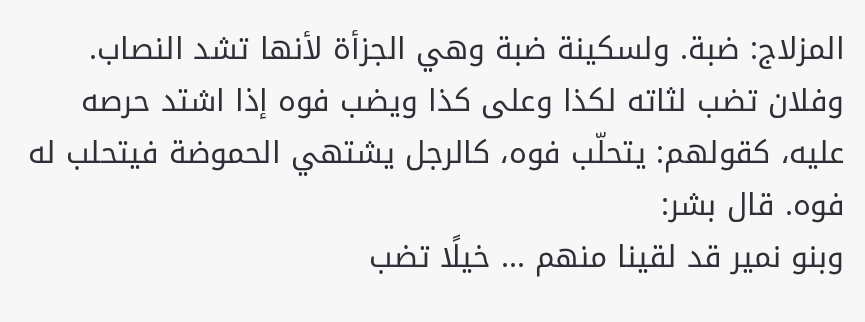المزلاج: ضبة. ولسكينة ضبة وهي الجزأة لأنها تشد النصاب. وفلان تضب لثاته لكذا وعلى كذا ويضب فوه إذا اشتد حرصه عليه، كقولهم: يتحلّب فوه، كالرجل يشتهي الحموضة فيتحلب له فوه. قال بشر:
وبنو نمير قد لقينا منهم ... خيلًا تضب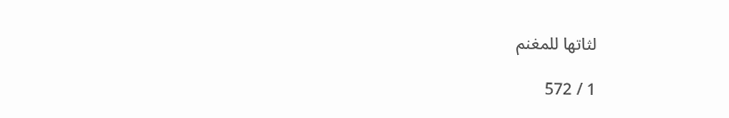لثاتها للمغنم

1 / 572